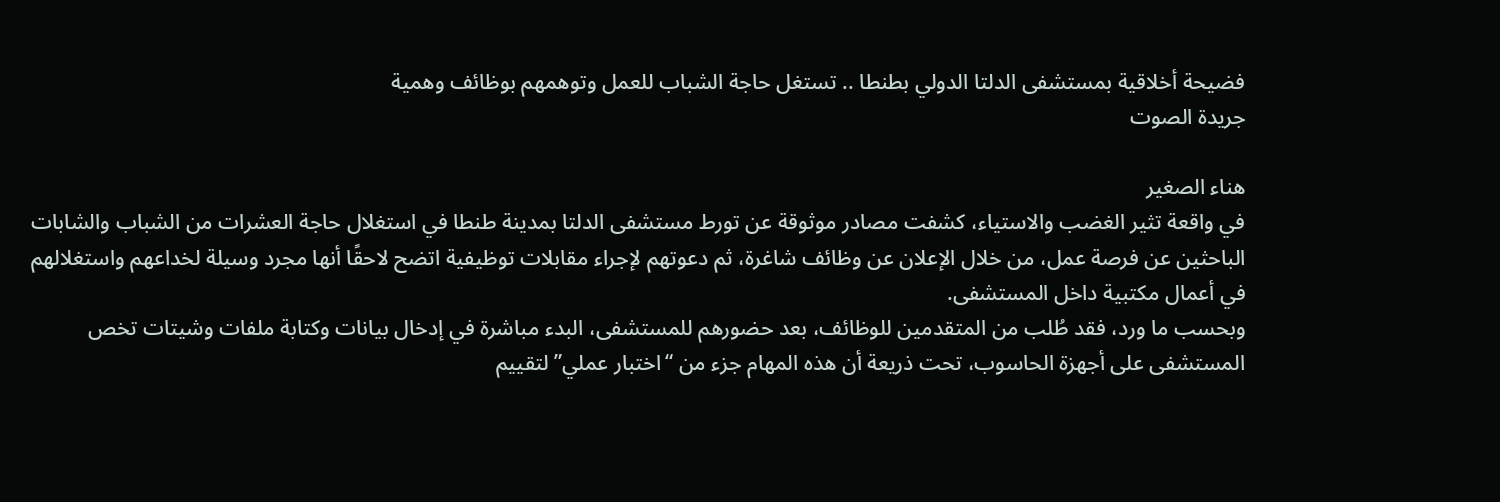فضيحة أخلاقية بمستشفى الدلتا الدولي بطنطا .. تستغل حاجة الشباب للعمل وتوهمهم بوظائف وهمية
جريدة الصوت

هناء الصغير
في واقعة تثير الغضب والاستياء، كشفت مصادر موثوقة عن تورط مستشفى الدلتا بمدينة طنطا في استغلال حاجة العشرات من الشباب والشابات الباحثين عن فرصة عمل، من خلال الإعلان عن وظائف شاغرة، ثم دعوتهم لإجراء مقابلات توظيفية اتضح لاحقًا أنها مجرد وسيلة لخداعهم واستغلالهم في أعمال مكتبية داخل المستشفى.
وبحسب ما ورد، فقد طُلب من المتقدمين للوظائف، بعد حضورهم للمستشفى، البدء مباشرة في إدخال بيانات وكتابة ملفات وشيتات تخص المستشفى على أجهزة الحاسوب، تحت ذريعة أن هذه المهام جزء من “اختبار عملي” لتقييم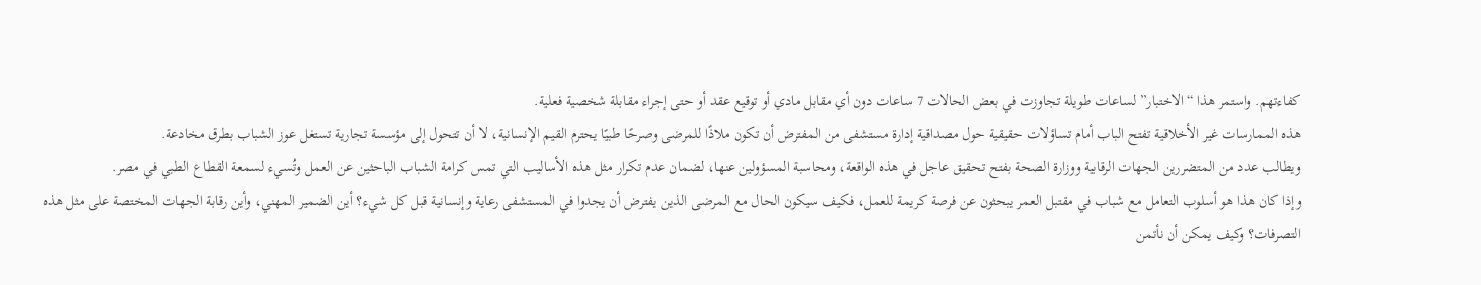كفاءتهم. واستمر هذا “الاختبار” لساعات طويلة تجاوزت في بعض الحالات 7 ساعات دون أي مقابل مادي أو توقيع عقد أو حتى إجراء مقابلة شخصية فعلية.
هذه الممارسات غير الأخلاقية تفتح الباب أمام تساؤلات حقيقية حول مصداقية إدارة مستشفى من المفترض أن تكون ملاذًا للمرضى وصرحًا طبيًا يحترم القيم الإنسانية، لا أن تتحول إلى مؤسسة تجارية تستغل عوز الشباب بطرق مخادعة.
ويطالب عدد من المتضررين الجهات الرقابية ووزارة الصحة بفتح تحقيق عاجل في هذه الواقعة، ومحاسبة المسؤولين عنها، لضمان عدم تكرار مثل هذه الأساليب التي تمس كرامة الشباب الباحثين عن العمل وتُسيء لسمعة القطاع الطبي في مصر.
وإذا كان هذا هو أسلوب التعامل مع شباب في مقتبل العمر يبحثون عن فرصة كريمة للعمل، فكيف سيكون الحال مع المرضى الذين يفترض أن يجدوا في المستشفى رعاية وإنسانية قبل كل شيء؟ أين الضمير المهني، وأين رقابة الجهات المختصة على مثل هذه التصرفات؟ وكيف يمكن أن نأتمن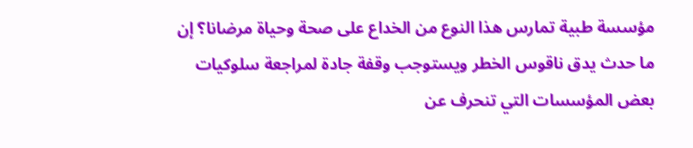مؤسسة طبية تمارس هذا النوع من الخداع على صحة وحياة مرضانا؟ إن ما حدث يدق ناقوس الخطر ويستوجب وقفة جادة لمراجعة سلوكيات بعض المؤسسات التي تنحرف عن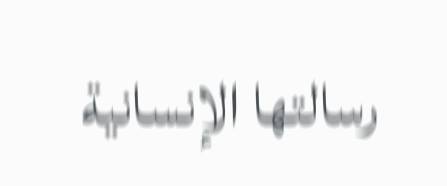رسالتها الإنسانية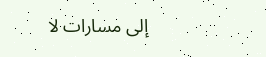إلى مسارات لا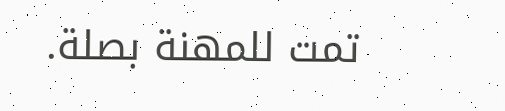تمت للمهنة بصلة.